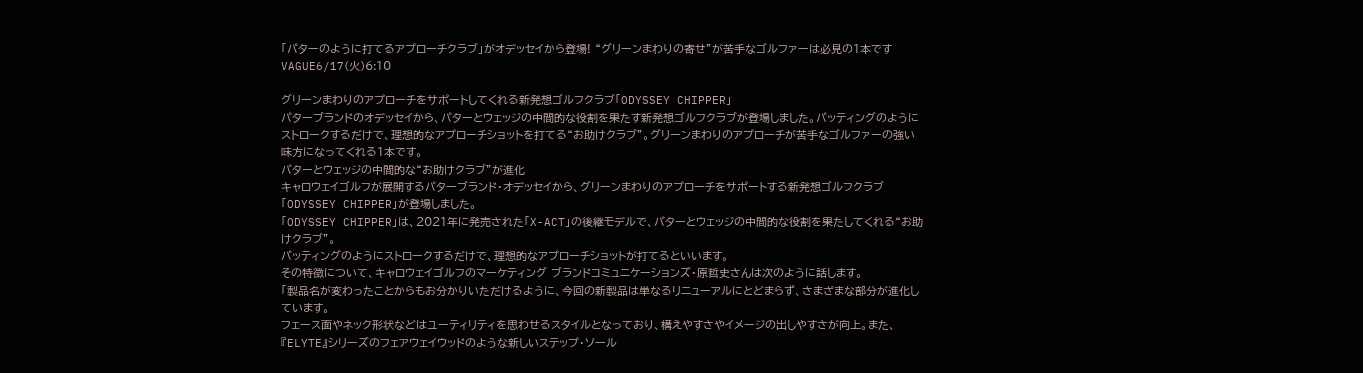「パターのように打てるアプローチクラブ」がオデッセイから登場! “グリーンまわりの寄せ”が苦手なゴルファーは必見の1本です
VAGUE6/17(火)6:10

グリーンまわりのアプローチをサポートしてくれる新発想ゴルフクラブ「ODYSSEY CHIPPER」
パターブランドのオデッセイから、パターとウェッジの中間的な役割を果たす新発想ゴルフクラブが登場しました。パッティングのようにストロークするだけで、理想的なアプローチショットを打てる“お助けクラブ”。グリーンまわりのアプローチが苦手なゴルファーの強い味方になってくれる1本です。
パターとウェッジの中間的な“お助けクラブ”が進化
キャロウェイゴルフが展開するパターブランド・オデッセイから、グリーンまわりのアプローチをサポートする新発想ゴルフクラブ「ODYSSEY CHIPPER」が登場しました。
「ODYSSEY CHIPPER」は、2021年に発売された「X-ACT」の後継モデルで、パターとウェッジの中間的な役割を果たしてくれる“お助けクラブ”。
パッティングのようにストロークするだけで、理想的なアプローチショットが打てるといいます。
その特徴について、キャロウェイゴルフのマーケティング ブランドコミュニケーションズ・原哲史さんは次のように話します。
「製品名が変わったことからもお分かりいただけるように、今回の新製品は単なるリニューアルにとどまらず、さまざまな部分が進化しています。
フェース面やネック形状などはユーティリティを思わせるスタイルとなっており、構えやすさやイメージの出しやすさが向上。また、『ELYTE』シリーズのフェアウェイウッドのような新しいステップ・ソール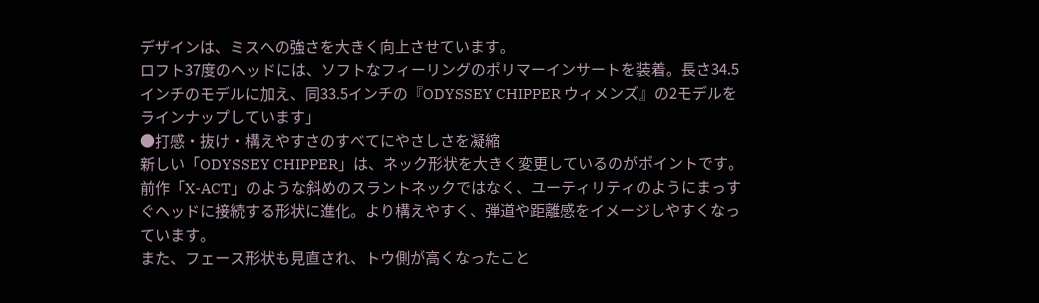デザインは、ミスへの強さを大きく向上させています。
ロフト37度のヘッドには、ソフトなフィーリングのポリマーインサートを装着。長さ34.5インチのモデルに加え、同33.5インチの『ODYSSEY CHIPPER ウィメンズ』の2モデルをラインナップしています」
●打感・抜け・構えやすさのすべてにやさしさを凝縮
新しい「ODYSSEY CHIPPER」は、ネック形状を大きく変更しているのがポイントです。
前作「X-ACT」のような斜めのスラントネックではなく、ユーティリティのようにまっすぐヘッドに接続する形状に進化。より構えやすく、弾道や距離感をイメージしやすくなっています。
また、フェース形状も見直され、トウ側が高くなったこと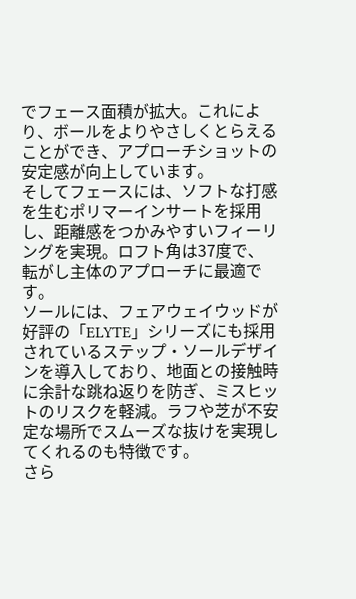でフェース面積が拡大。これにより、ボールをよりやさしくとらえることができ、アプローチショットの安定感が向上しています。
そしてフェースには、ソフトな打感を生むポリマーインサートを採用し、距離感をつかみやすいフィーリングを実現。ロフト角は37度で、転がし主体のアプローチに最適です。
ソールには、フェアウェイウッドが好評の「ELYTE」シリーズにも採用されているステップ・ソールデザインを導入しており、地面との接触時に余計な跳ね返りを防ぎ、ミスヒットのリスクを軽減。ラフや芝が不安定な場所でスムーズな抜けを実現してくれるのも特徴です。
さら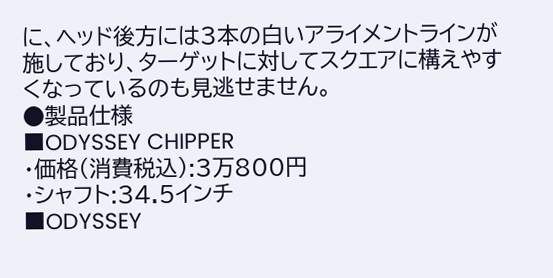に、ヘッド後方には3本の白いアライメントラインが施しており、ターゲットに対してスクエアに構えやすくなっているのも見逃せません。
●製品仕様
■ODYSSEY CHIPPER
・価格(消費税込):3万800円
・シャフト:34.5インチ
■ODYSSEY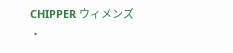CHIPPER ウィメンズ
・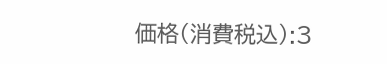価格(消費税込):3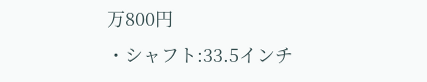万800円
・シャフト:33.5インチ